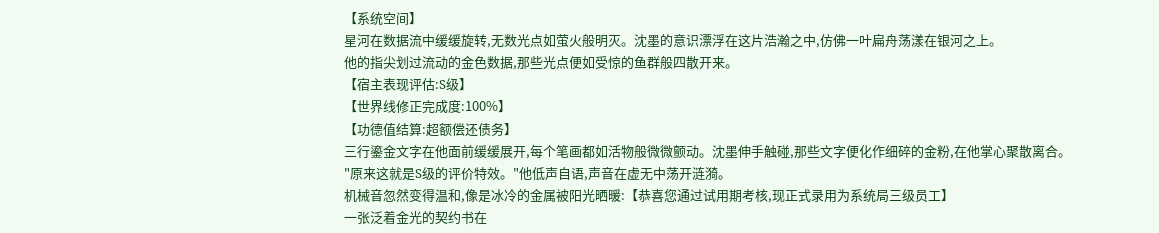【系统空间】
星河在数据流中缓缓旋转,无数光点如萤火般明灭。沈墨的意识漂浮在这片浩瀚之中,仿佛一叶扁舟荡漾在银河之上。
他的指尖划过流动的金色数据,那些光点便如受惊的鱼群般四散开来。
【宿主表现评估:S级】
【世界线修正完成度:100%】
【功德值结算:超额偿还债务】
三行鎏金文字在他面前缓缓展开,每个笔画都如活物般微微颤动。沈墨伸手触碰,那些文字便化作细碎的金粉,在他掌心聚散离合。
"原来这就是S级的评价特效。"他低声自语,声音在虚无中荡开涟漪。
机械音忽然变得温和,像是冰冷的金属被阳光晒暖:【恭喜您通过试用期考核,现正式录用为系统局三级员工】
一张泛着金光的契约书在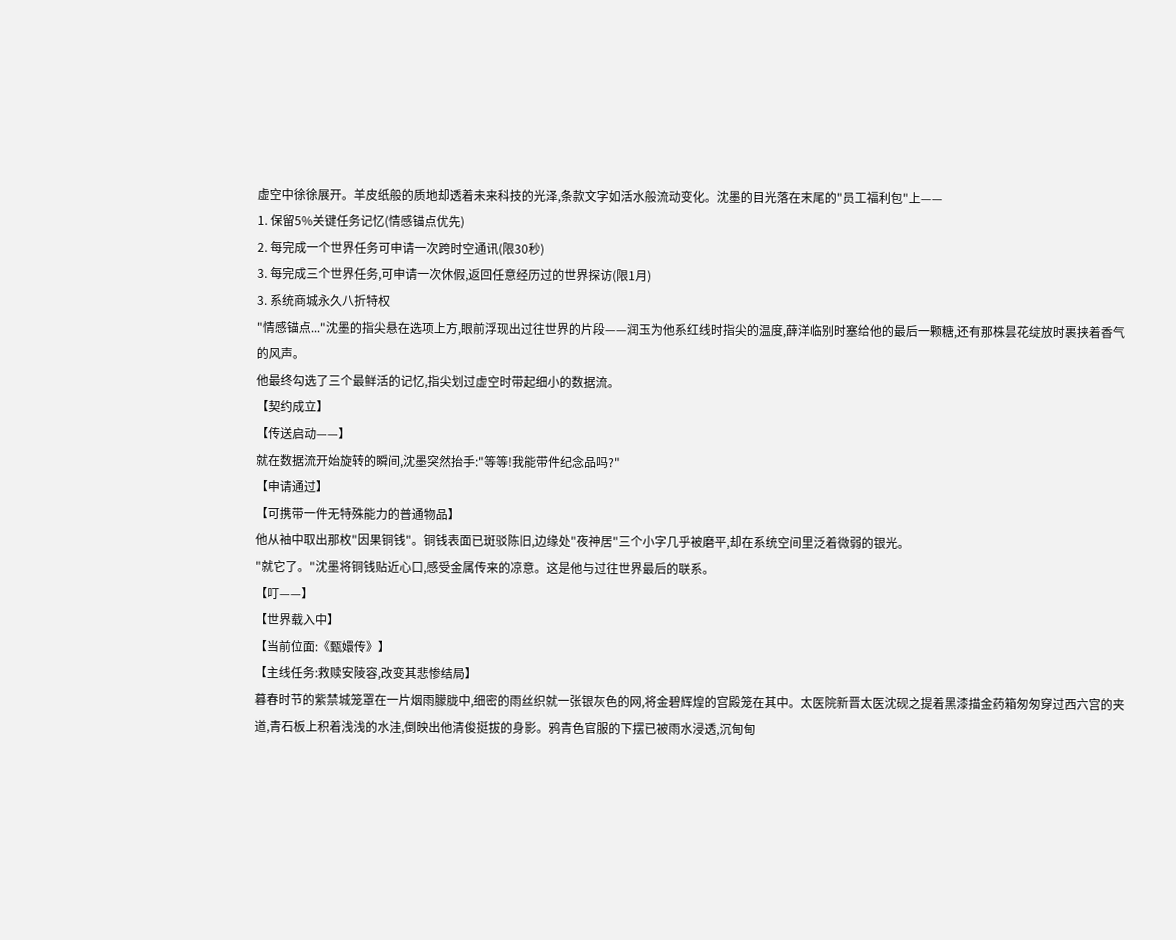虚空中徐徐展开。羊皮纸般的质地却透着未来科技的光泽,条款文字如活水般流动变化。沈墨的目光落在末尾的"员工福利包"上——
1. 保留5%关键任务记忆(情感锚点优先)
2. 每完成一个世界任务可申请一次跨时空通讯(限30秒)
3. 每完成三个世界任务,可申请一次休假,返回任意经历过的世界探访(限1月)
3. 系统商城永久八折特权
"情感锚点..."沈墨的指尖悬在选项上方,眼前浮现出过往世界的片段——润玉为他系红线时指尖的温度,薛洋临别时塞给他的最后一颗糖,还有那株昙花绽放时裹挟着香气的风声。
他最终勾选了三个最鲜活的记忆,指尖划过虚空时带起细小的数据流。
【契约成立】
【传送启动——】
就在数据流开始旋转的瞬间,沈墨突然抬手:"等等!我能带件纪念品吗?"
【申请通过】
【可携带一件无特殊能力的普通物品】
他从袖中取出那枚"因果铜钱"。铜钱表面已斑驳陈旧,边缘处"夜神居"三个小字几乎被磨平,却在系统空间里泛着微弱的银光。
"就它了。"沈墨将铜钱贴近心口,感受金属传来的凉意。这是他与过往世界最后的联系。
【叮——】
【世界载入中】
【当前位面:《甄嬛传》】
【主线任务:救赎安陵容,改变其悲惨结局】
暮春时节的紫禁城笼罩在一片烟雨朦胧中,细密的雨丝织就一张银灰色的网,将金碧辉煌的宫殿笼在其中。太医院新晋太医沈砚之提着黑漆描金药箱匆匆穿过西六宫的夹道,青石板上积着浅浅的水洼,倒映出他清俊挺拔的身影。鸦青色官服的下摆已被雨水浸透,沉甸甸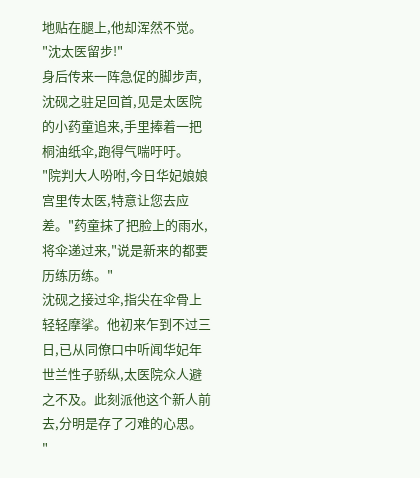地贴在腿上,他却浑然不觉。
"沈太医留步!"
身后传来一阵急促的脚步声,沈砚之驻足回首,见是太医院的小药童追来,手里捧着一把桐油纸伞,跑得气喘吁吁。
"院判大人吩咐,今日华妃娘娘宫里传太医,特意让您去应差。"药童抹了把脸上的雨水,将伞递过来,"说是新来的都要历练历练。"
沈砚之接过伞,指尖在伞骨上轻轻摩挲。他初来乍到不过三日,已从同僚口中听闻华妃年世兰性子骄纵,太医院众人避之不及。此刻派他这个新人前去,分明是存了刁难的心思。
"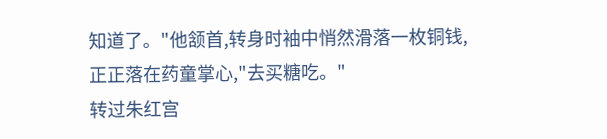知道了。"他颔首,转身时袖中悄然滑落一枚铜钱,正正落在药童掌心,"去买糖吃。"
转过朱红宫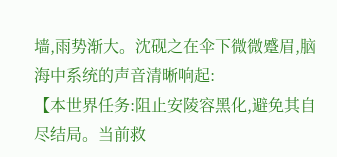墙,雨势渐大。沈砚之在伞下微微蹙眉,脑海中系统的声音清晰响起:
【本世界任务:阻止安陵容黑化,避免其自尽结局。当前救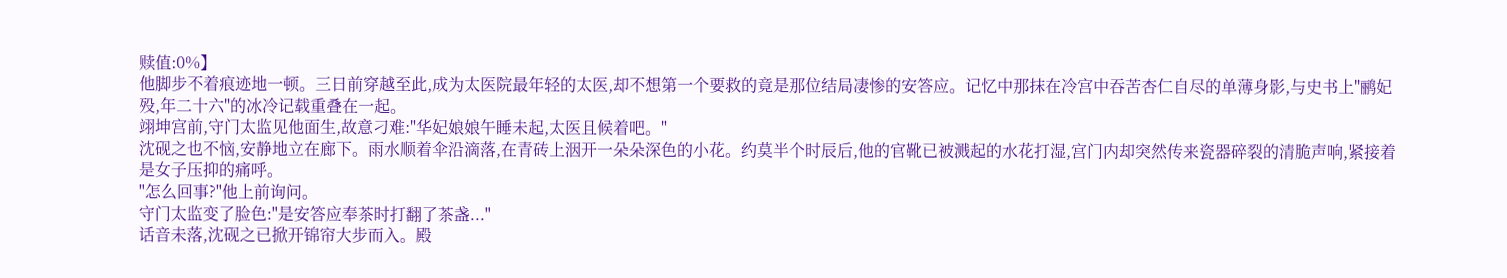赎值:0%】
他脚步不着痕迹地一顿。三日前穿越至此,成为太医院最年轻的太医,却不想第一个要救的竟是那位结局凄惨的安答应。记忆中那抹在冷宫中吞苦杏仁自尽的单薄身影,与史书上"鹂妃殁,年二十六"的冰冷记载重叠在一起。
翊坤宫前,守门太监见他面生,故意刁难:"华妃娘娘午睡未起,太医且候着吧。"
沈砚之也不恼,安静地立在廊下。雨水顺着伞沿滴落,在青砖上洇开一朵朵深色的小花。约莫半个时辰后,他的官靴已被溅起的水花打湿,宫门内却突然传来瓷器碎裂的清脆声响,紧接着是女子压抑的痛呼。
"怎么回事?"他上前询问。
守门太监变了脸色:"是安答应奉茶时打翻了茶盏..."
话音未落,沈砚之已掀开锦帘大步而入。殿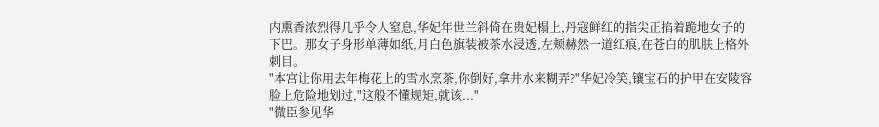内熏香浓烈得几乎令人窒息,华妃年世兰斜倚在贵妃榻上,丹寇鲜红的指尖正掐着跪地女子的下巴。那女子身形单薄如纸,月白色旗装被茶水浸透,左颊赫然一道红痕,在苍白的肌肤上格外刺目。
"本宫让你用去年梅花上的雪水烹茶,你倒好,拿井水来糊弄?"华妃冷笑,镶宝石的护甲在安陵容脸上危险地划过,"这般不懂规矩,就该..."
"微臣参见华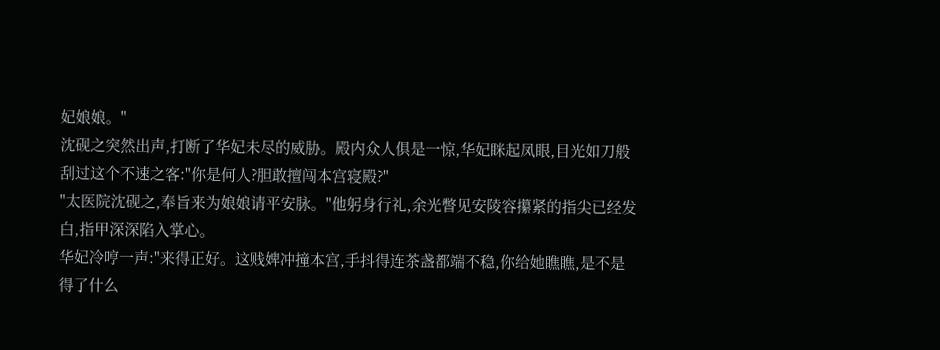妃娘娘。"
沈砚之突然出声,打断了华妃未尽的威胁。殿内众人俱是一惊,华妃眯起凤眼,目光如刀般刮过这个不速之客:"你是何人?胆敢擅闯本宫寝殿?"
"太医院沈砚之,奉旨来为娘娘请平安脉。"他躬身行礼,余光瞥见安陵容攥紧的指尖已经发白,指甲深深陷入掌心。
华妃冷哼一声:"来得正好。这贱婢冲撞本宫,手抖得连茶盏都端不稳,你给她瞧瞧,是不是得了什么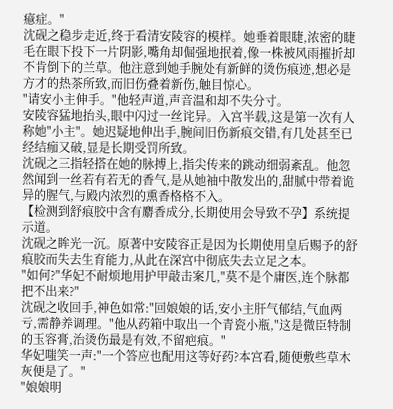癔症。"
沈砚之稳步走近,终于看清安陵容的模样。她垂着眼睫,浓密的睫毛在眼下投下一片阴影,嘴角却倔强地抿着,像一株被风雨摧折却不肯倒下的兰草。他注意到她手腕处有新鲜的烫伤痕迹,想必是方才的热茶所致,而旧伤叠着新伤,触目惊心。
"请安小主伸手。"他轻声道,声音温和却不失分寸。
安陵容猛地抬头,眼中闪过一丝诧异。入宫半载,这是第一次有人称她"小主"。她迟疑地伸出手,腕间旧伤新痕交错,有几处甚至已经结痂又破,显是长期受罚所致。
沈砚之三指轻搭在她的脉搏上,指尖传来的跳动细弱紊乱。他忽然闻到一丝若有若无的香气,是从她袖中散发出的,甜腻中带着诡异的腥气,与殿内浓烈的熏香格格不入。
【检测到舒痕胶中含有麝香成分,长期使用会导致不孕】系统提示道。
沈砚之眸光一沉。原著中安陵容正是因为长期使用皇后赐予的舒痕胶而失去生育能力,从此在深宫中彻底失去立足之本。
"如何?"华妃不耐烦地用护甲敲击案几,"莫不是个庸医,连个脉都把不出来?"
沈砚之收回手,神色如常:"回娘娘的话,安小主肝气郁结,气血两亏,需静养调理。"他从药箱中取出一个青瓷小瓶,"这是微臣特制的玉容膏,治烫伤最是有效,不留疤痕。"
华妃嗤笑一声:"一个答应也配用这等好药?本宫看,随便敷些草木灰便是了。"
"娘娘明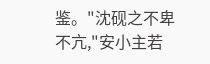鉴。"沈砚之不卑不亢,"安小主若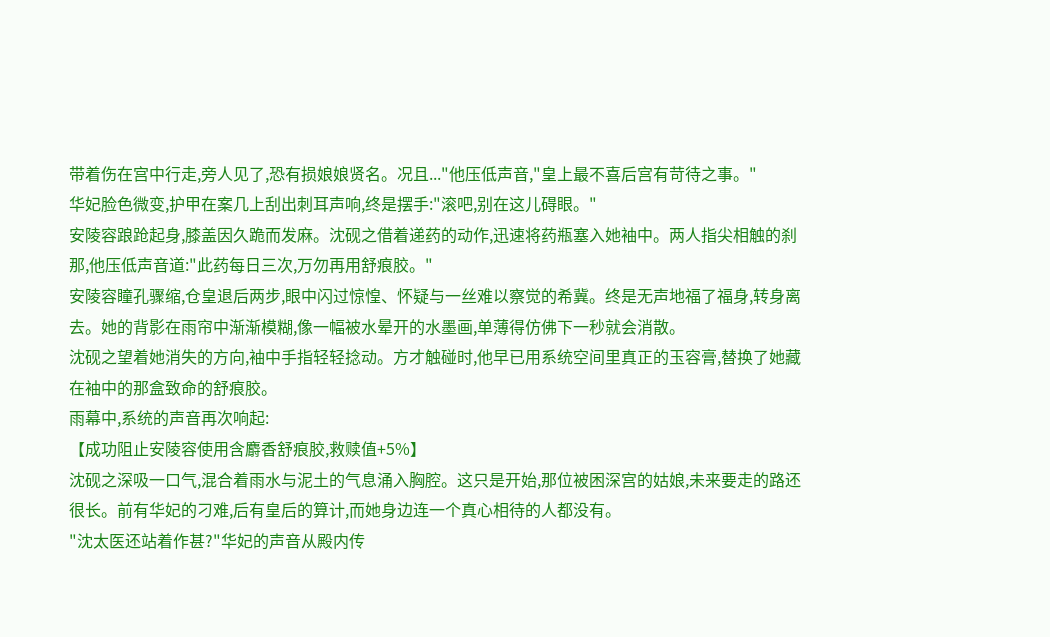带着伤在宫中行走,旁人见了,恐有损娘娘贤名。况且..."他压低声音,"皇上最不喜后宫有苛待之事。"
华妃脸色微变,护甲在案几上刮出刺耳声响,终是摆手:"滚吧,别在这儿碍眼。"
安陵容踉跄起身,膝盖因久跪而发麻。沈砚之借着递药的动作,迅速将药瓶塞入她袖中。两人指尖相触的刹那,他压低声音道:"此药每日三次,万勿再用舒痕胶。"
安陵容瞳孔骤缩,仓皇退后两步,眼中闪过惊惶、怀疑与一丝难以察觉的希冀。终是无声地福了福身,转身离去。她的背影在雨帘中渐渐模糊,像一幅被水晕开的水墨画,单薄得仿佛下一秒就会消散。
沈砚之望着她消失的方向,袖中手指轻轻捻动。方才触碰时,他早已用系统空间里真正的玉容膏,替换了她藏在袖中的那盒致命的舒痕胶。
雨幕中,系统的声音再次响起:
【成功阻止安陵容使用含麝香舒痕胶,救赎值+5%】
沈砚之深吸一口气,混合着雨水与泥土的气息涌入胸腔。这只是开始,那位被困深宫的姑娘,未来要走的路还很长。前有华妃的刁难,后有皇后的算计,而她身边连一个真心相待的人都没有。
"沈太医还站着作甚?"华妃的声音从殿内传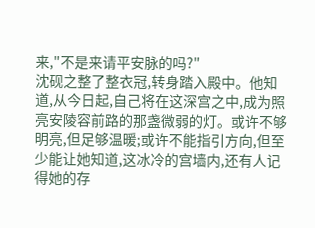来,"不是来请平安脉的吗?"
沈砚之整了整衣冠,转身踏入殿中。他知道,从今日起,自己将在这深宫之中,成为照亮安陵容前路的那盏微弱的灯。或许不够明亮,但足够温暖;或许不能指引方向,但至少能让她知道,这冰冷的宫墙内,还有人记得她的存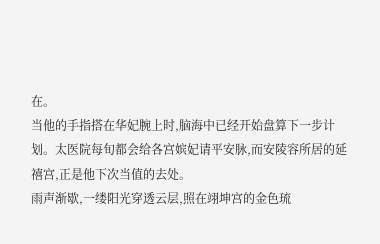在。
当他的手指搭在华妃腕上时,脑海中已经开始盘算下一步计划。太医院每旬都会给各宫嫔妃请平安脉,而安陵容所居的延禧宫,正是他下次当值的去处。
雨声渐歇,一缕阳光穿透云层,照在翊坤宫的金色琉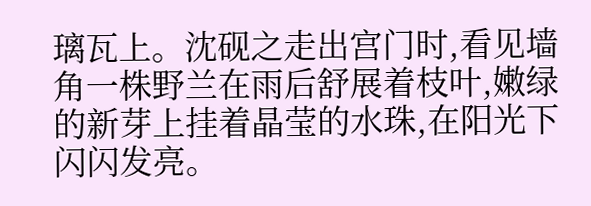璃瓦上。沈砚之走出宫门时,看见墙角一株野兰在雨后舒展着枝叶,嫩绿的新芽上挂着晶莹的水珠,在阳光下闪闪发亮。